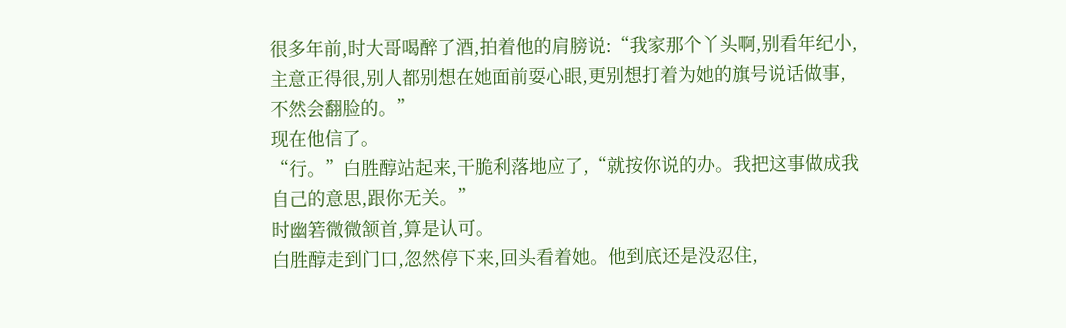很多年前,时大哥喝醉了酒,拍着他的肩膀说:“我家那个丫头啊,别看年纪小,主意正得很,别人都别想在她面前耍心眼,更别想打着为她的旗号说话做事,不然会翻脸的。”
现在他信了。
“行。”白胜醇站起来,干脆利落地应了,“就按你说的办。我把这事做成我自己的意思,跟你无关。”
时幽箬微微颔首,算是认可。
白胜醇走到门口,忽然停下来,回头看着她。他到底还是没忍住,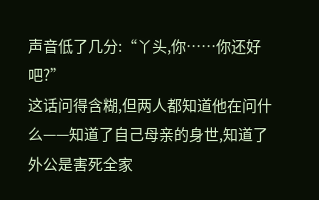声音低了几分:“丫头,你……你还好吧?”
这话问得含糊,但两人都知道他在问什么——知道了自己母亲的身世,知道了外公是害死全家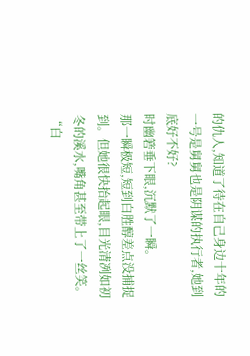的仇人,知道了待在自己身边十年的一号是舅舅也是阴谋的执行者,她到底好不好?
时幽箬垂下眼,沉默了一瞬。
那一瞬极短,短到白胜醇差点没捕捉到。但她很快抬起眼,目光清冽如初冬的溪水,嘴角甚至带上了一丝笑。
“白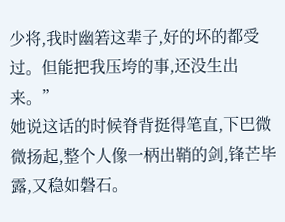少将,我时幽箬这辈子,好的坏的都受过。但能把我压垮的事,还没生出来。”
她说这话的时候脊背挺得笔直,下巴微微扬起,整个人像一柄出鞘的剑,锋芒毕露,又稳如磐石。